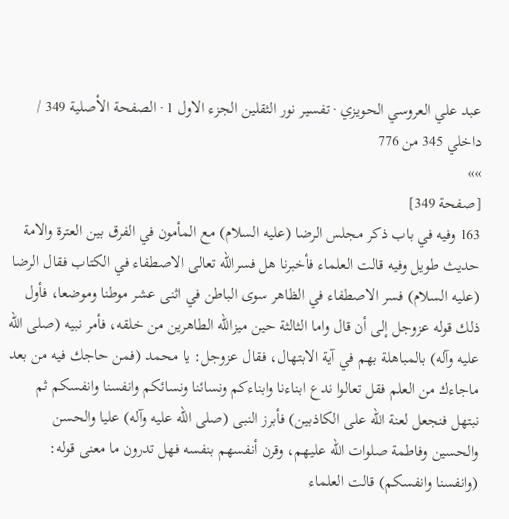عبد علي العروسي الحويزي · تفسير نور الثقلين الجزء الاول 1 · الصفحة الأصلية 349 / داخلي 345 من 776
»»
[صفحة 349]
163 وفيه في باب ذكر مجلس الرضا (عليه السلام) مع المأمون في الفرق بين العترة والامة حديث طويل وفيه قالت العلماء فأخبرنا هل فسرالله تعالى الاصطفاء في الكتاب فقال الرضا (عليه السلام) فسر الاصطفاء في الظاهر سوى الباطن في اثنى عشر موطنا وموضعا، فأول ذلك قوله عزوجل إلى أن قال واما الثالثة حين ميزالله الطاهرين من خلقه، فأمر نبيه (صلى الله عليه وآله) بالمباهلة بهم في آية الابتهال، فقال عزوجل: يا محمد (فمن حاجك فيه من بعد ماجاءك من العلم فقل تعالوا ندع ابناءنا وابناءكم ونسائنا ونسائكم وانفسنا وانفسكم ثم نبتهل فنجعل لعنة الله على الكاذبين) فأبرز النبى (صلى الله عليه وآله) عليا والحسن والحسين وفاطمة صلوات الله عليهم، وقرن أنفسهم بنفسه فهل تدرون ما معنى قوله: (وانفسنا وانفسكم) قالت العلماء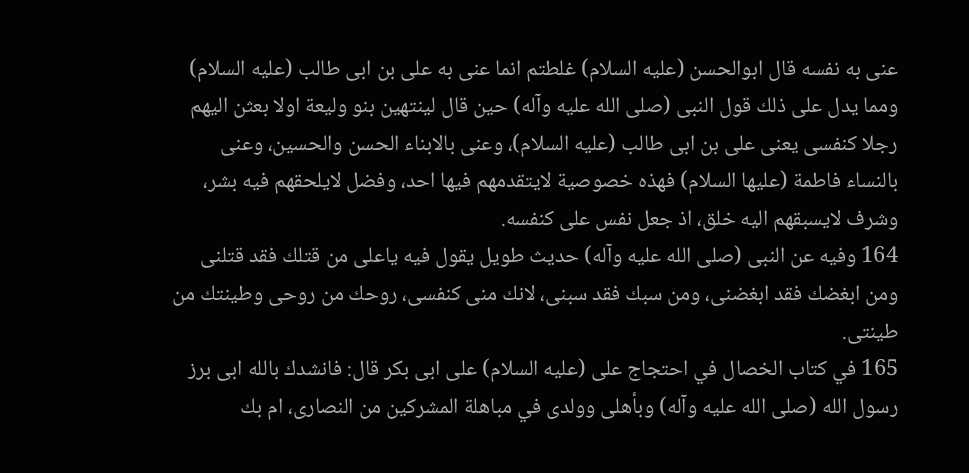عنى به نفسه قال ابوالحسن (عليه السلام) غلطتم انما عنى به على بن ابى طالب (عليه السلام) ومما يدل على ذلك قول النبى (صلى الله عليه وآله) حين قال لينتهين بنو وليعة اولا بعثن اليهم رجلا كنفسى يعنى على بن ابى طالب (عليه السلام)، وعنى بالابناء الحسن والحسين، وعنى بالنساء فاطمة (عليها السلام) فهذه خصوصية لايتقدمهم فيها احد، وفضل لايلحقهم فيه بشر، وشرف لايسبقهم اليه خلق، اذ جعل نفس على كنفسه.
164 وفيه عن النبى (صلى الله عليه وآله) حديث طويل يقول فيه ياعلى من قتلك فقد قتلنى ومن ابغضك فقد ابغضنى، ومن سبك فقد سبنى، لانك منى كنفسى، روحك من روحى وطينتك من طينتى.
165 في كتاب الخصال في احتجاج على (عليه السلام) على ابى بكر قال: فانشدك بالله ابى برز رسول الله (صلى الله عليه وآله) وبأهلى وولدى في مباهلة المشركين من النصارى، ام بك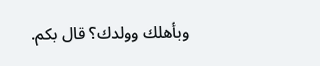وبأهلك وولدك؟ قال بكم.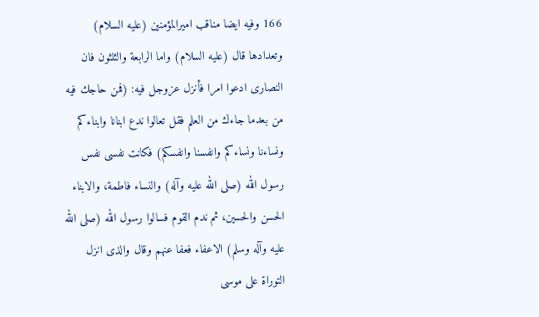166 وفيه ايضا مناقب اميرالمؤمنين (عليه السلام) وتعدادها قال (عليه السلام) واما الرابعة والثلثون فان النصارى ادعوا امرا فأنزل عزوجل فيه: (فمن حاجك فيه من بعدما جاءك من العلم فقل تعالوا ندع ابنانا وابناءكم ونساءنا ونساءكم وانفسنا وانفسكم) فكانت نفسى نفس رسول الله (صلى الله عليه وآله) والنساء فاطمة، والابناء الحسن والحسين، ثم ندم القوم فسالوا رسول الله (صلى الله عليه وآله وسلم) الاعفاء فعفا عنهم وقال والذى انزل التوراة على موسى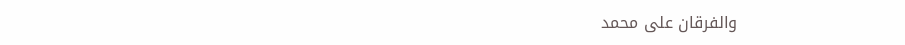والفرقان على محمد